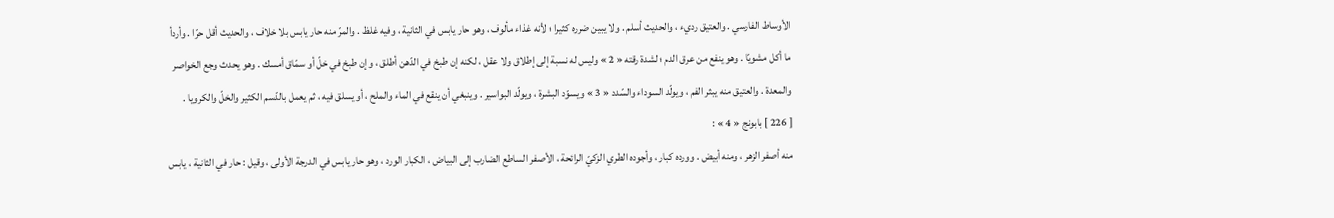الأوساط الفارسي . والعتيق رديء ، والحديث أسلم . ولا يبين ضرره كثيرا ؛ لأنه غذاء مألوف ، وهو حار يابس في الثانية ، وفيه غلظ . والمرّ منه حار يابس بلا خلاف ، والحديث أقل حرّا . وأردأ ما أكل مشويّا . وهو ينفع من عرق الدم ؛ لشدة رقته « 2 » وليس له نسبة إلى إطلاق ولا عقل ، لكنه إن طبخ في الدّهن أطلق ، وإن طبخ في خلّ أو سمّاق أمسك . وهو يحدث وجع الخواصر والمعدة . والعتيق منه يبثر الفم ، ويولّد السوداء والسّدد « 3 » ويسوّد البشرة ، ويولّد البواسير . وينبغي أن ينقع في الماء والملح ، أو يسلق فيه ، ثم يعمل بالدّسم الكثير والخلّ والكرويا .
[ 226 ] بابونج « 4 » :
منه أصفر الزهر ، ومنه أبيض . وورده كبار ، وأجوده الطري الزكيّ الرائحة ، الأصفر الساطع الضارب إلى البياض ، الكبار الورد ، وهو حار يابس في الدرجة الأولى ، وقيل : حار في الثانية ، يابس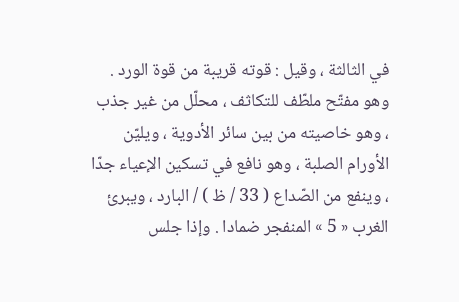في الثالثة ، وقيل : قوته قريبة من قوة الورد .
وهو مفتّح ملطّف للتكاثف ، محلّل من غير جذب ، وهو خاصيته من بين سائر الأدوية ، ويليّن الأورام الصلبة ، وهو نافع في تسكين الإعياء جدّا ، وينفع من الصّداع ( 33 / ظ ) / البارد ، ويبرئ الغرب « 5 » المنفجر ضمادا . وإذا جلس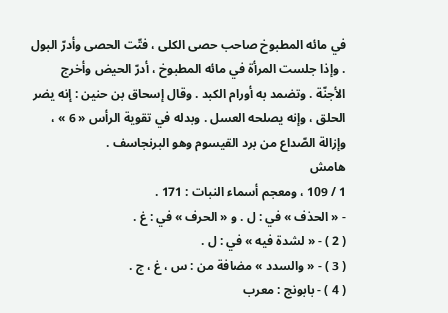في مائه المطبوخ صاحب حصى الكلى ، فتّت الحصى وأدرّ البول . وإذا جلست المرأة في مائه المطبوخ ، أدرّ الحيض وأخرج الأجنّة . وتضمد به أورام الكبد . وقال إسحاق بن حنين : إنه يضر الحلق ، وإنه يصلحه العسل . وبدله في تقوية الرأس « 6 » ، وإزالة الصّداع من برد القيسوم وهو البرنجاسف .
هامش
1 / 109 ، ومعجم أسماء النبات : 171 .
- « الحذف » في : ل . و « الحرف » في : غ .
( 2 ) - « لشدة فيه » في : ل .
( 3 ) - « والسدد » مضافة من : س ، غ ، ج .
( 4 ) - بابونج : معرب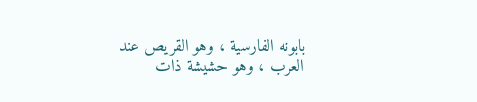بابونه الفارسية ، وهو القريص عند العرب ، وهو حشيشة ذات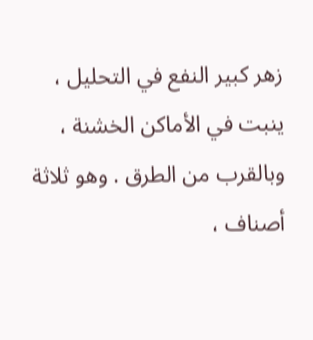زهر كبير النفع في التحليل ، ينبت في الأماكن الخشنة ، وبالقرب من الطرق . وهو ثلاثة أصناف ،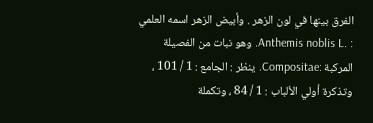الفرق بينها في لون الزهر . وأبيض الزهر اسمه العلمي : .Anthemis noblis L. وهو نبات من الفصيلة المركبة :Compositae. ينظر : الجامع : 1 / 101 ، وتذكرة أولي الألباب : 1 / 84 ، وتكملة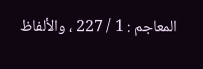المعاجم : 1 / 227 ، والألفاظ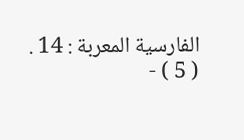الفارسية المعربة : 14 .
( 5 ) -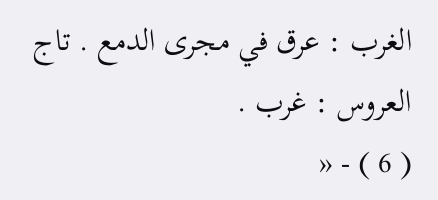الغرب : عرق في مجرى الدمع . تاج العروس : غرب .
( 6 ) - «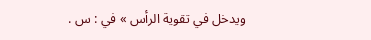ويدخل في تقوية الرأس » في : س .